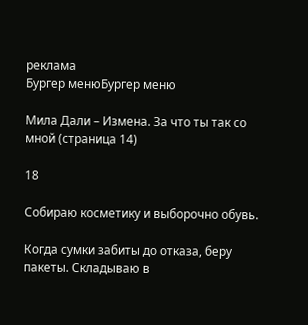реклама
Бургер менюБургер меню

Мила Дали – Измена. За что ты так со мной (страница 14)

18

Собираю косметику и выборочно обувь.

Когда сумки забиты до отказа, беру пакеты. Складываю в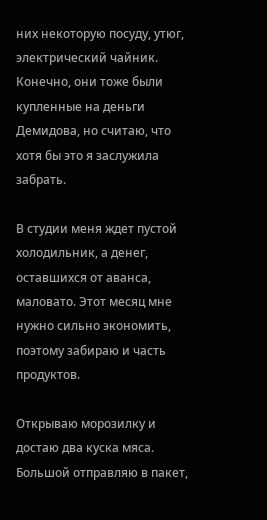них некоторую посуду, утюг, электрический чайник. Конечно, они тоже были купленные на деньги Демидова, но считаю, что хотя бы это я заслужила забрать.

В студии меня ждет пустой холодильник, а денег, оставшихся от аванса, маловато. Этот месяц мне нужно сильно экономить, поэтому забираю и часть продуктов.

Открываю морозилку и достаю два куска мяса. Большой отправляю в пакет,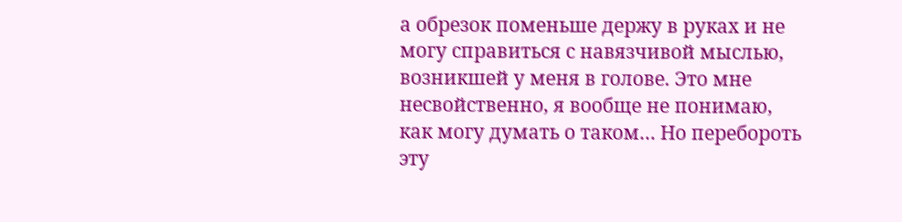а обрезок поменьше держу в руках и не могу справиться с навязчивой мыслью, возникшей у меня в голове. Это мне несвойственно, я вообще не понимаю, как могу думать о таком… Но перебороть эту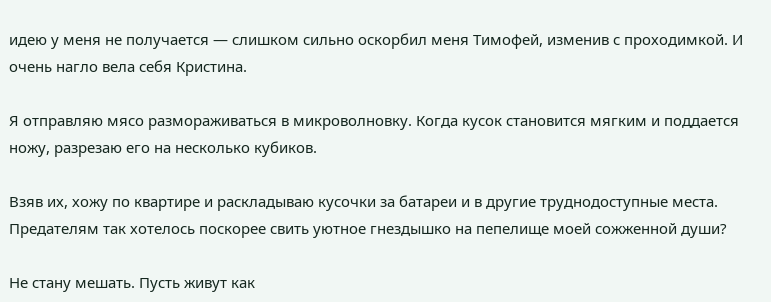идею у меня не получается — слишком сильно оскорбил меня Тимофей, изменив с проходимкой. И очень нагло вела себя Кристина.

Я отправляю мясо размораживаться в микроволновку. Когда кусок становится мягким и поддается ножу, разрезаю его на несколько кубиков.

Взяв их, хожу по квартире и раскладываю кусочки за батареи и в другие труднодоступные места. Предателям так хотелось поскорее свить уютное гнездышко на пепелище моей сожженной души?

Не стану мешать. Пусть живут как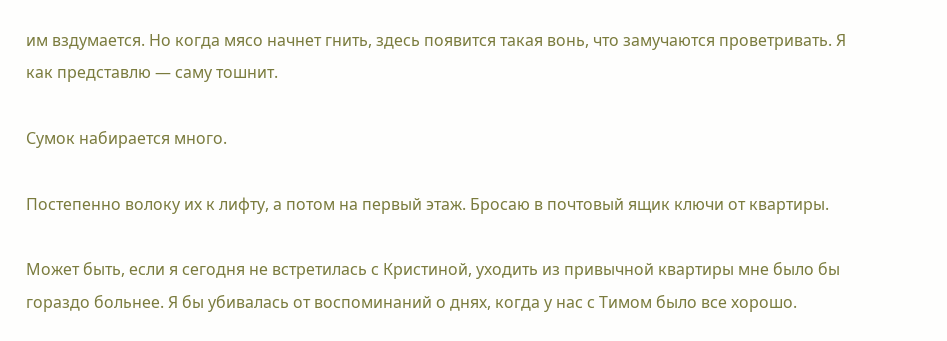им вздумается. Но когда мясо начнет гнить, здесь появится такая вонь, что замучаются проветривать. Я как представлю — саму тошнит.

Сумок набирается много.

Постепенно волоку их к лифту, а потом на первый этаж. Бросаю в почтовый ящик ключи от квартиры.

Может быть, если я сегодня не встретилась с Кристиной, уходить из привычной квартиры мне было бы гораздо больнее. Я бы убивалась от воспоминаний о днях, когда у нас с Тимом было все хорошо.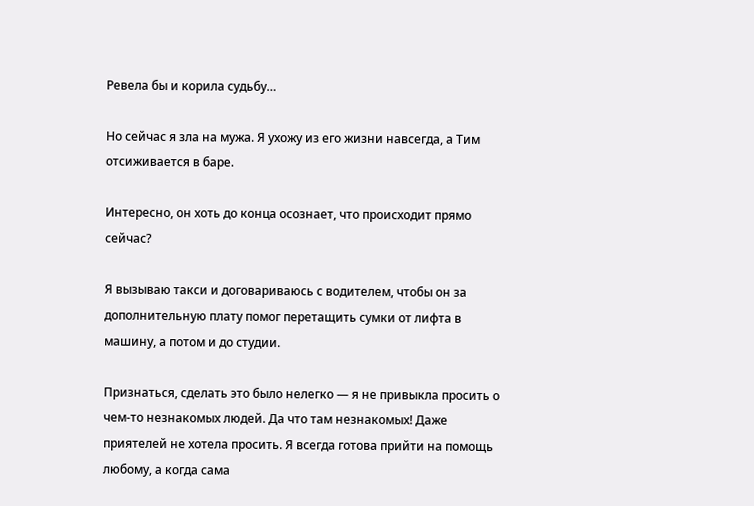Ревела бы и корила судьбу…

Но сейчас я зла на мужа. Я ухожу из его жизни навсегда, а Тим отсиживается в баре.

Интересно, он хоть до конца осознает, что происходит прямо сейчас?

Я вызываю такси и договариваюсь с водителем, чтобы он за дополнительную плату помог перетащить сумки от лифта в машину, а потом и до студии.

Признаться, сделать это было нелегко — я не привыкла просить о чем-то незнакомых людей. Да что там незнакомых! Даже приятелей не хотела просить. Я всегда готова прийти на помощь любому, а когда сама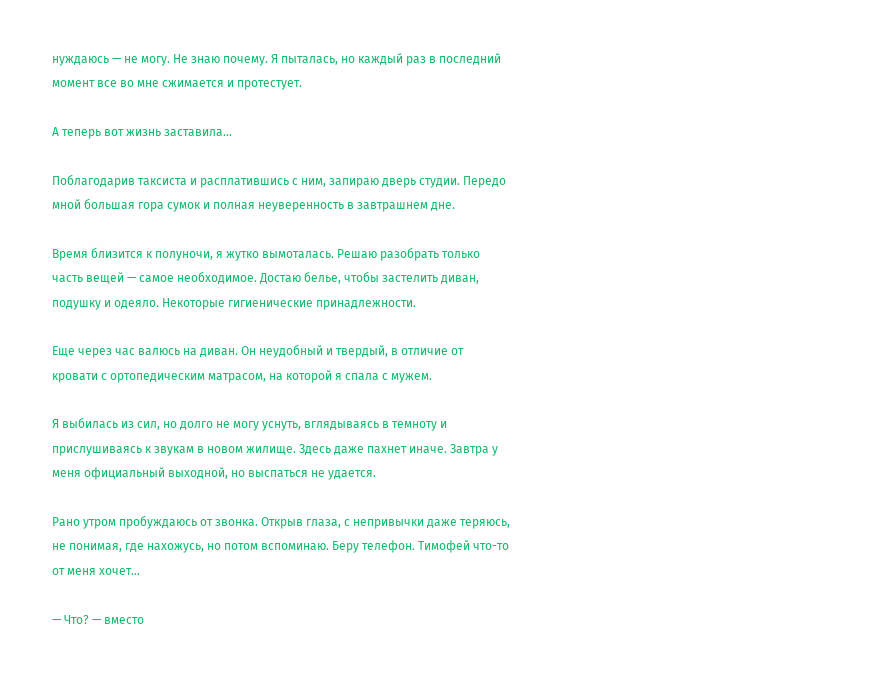нуждаюсь — не могу. Не знаю почему. Я пыталась, но каждый раз в последний момент все во мне сжимается и протестует.

А теперь вот жизнь заставила…

Поблагодарив таксиста и расплатившись с ним, запираю дверь студии. Передо мной большая гора сумок и полная неуверенность в завтрашнем дне.

Время близится к полуночи, я жутко вымоталась. Решаю разобрать только часть вещей — самое необходимое. Достаю белье, чтобы застелить диван, подушку и одеяло. Некоторые гигиенические принадлежности.

Еще через час валюсь на диван. Он неудобный и твердый, в отличие от кровати с ортопедическим матрасом, на которой я спала с мужем.

Я выбилась из сил, но долго не могу уснуть, вглядываясь в темноту и прислушиваясь к звукам в новом жилище. Здесь даже пахнет иначе. Завтра у меня официальный выходной, но выспаться не удается.

Рано утром пробуждаюсь от звонка. Открыв глаза, с непривычки даже теряюсь, не понимая, где нахожусь, но потом вспоминаю. Беру телефон. Тимофей что-то от меня хочет…

— Что? — вместо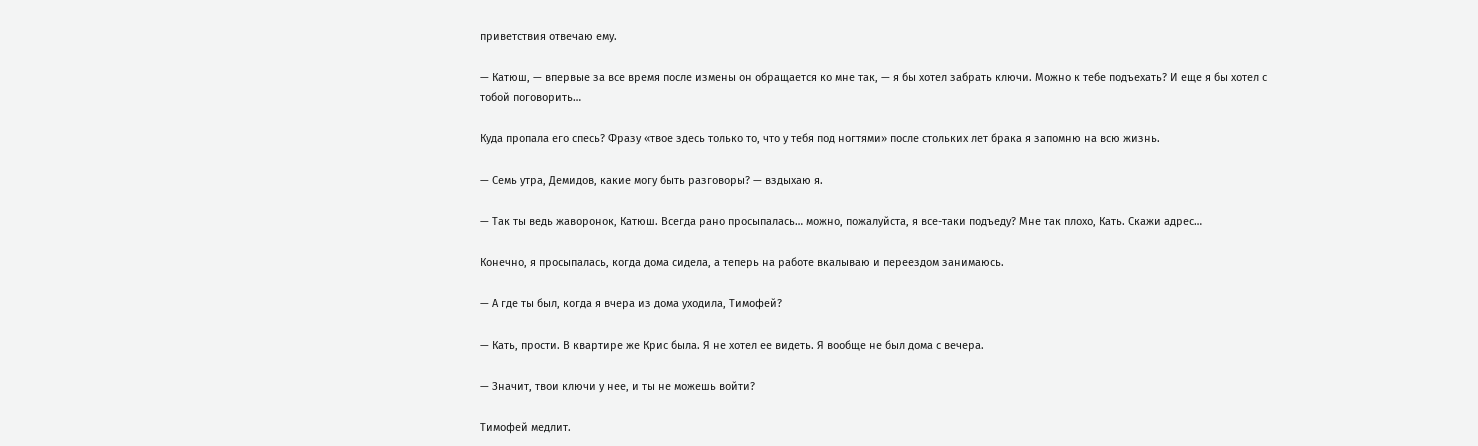приветствия отвечаю ему.

— Катюш, — впервые за все время после измены он обращается ко мне так, — я бы хотел забрать ключи. Можно к тебе подъехать? И еще я бы хотел с тобой поговорить…

Куда пропала его спесь? Фразу «твое здесь только то, что у тебя под ногтями» после стольких лет брака я запомню на всю жизнь.

— Семь утра, Демидов, какие могу быть разговоры? — вздыхаю я.

— Так ты ведь жаворонок, Катюш. Всегда рано просыпалась… можно, пожалуйста, я все-таки подъеду? Мне так плохо, Кать. Скажи адрес…

Конечно, я просыпалась, когда дома сидела, а теперь на работе вкалываю и переездом занимаюсь.

— А где ты был, когда я вчера из дома уходила, Тимофей?

— Кать, прости. В квартире же Крис была. Я не хотел ее видеть. Я вообще не был дома с вечера.

— Значит, твои ключи у нее, и ты не можешь войти?

Тимофей медлит.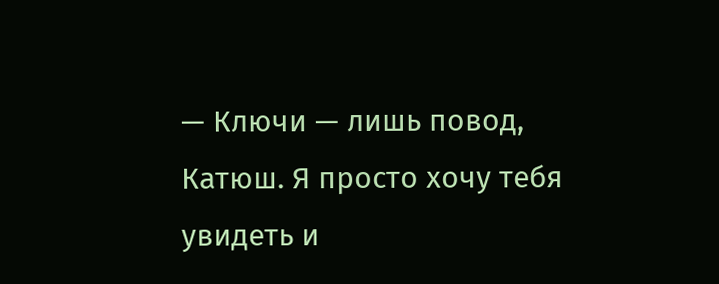— Ключи — лишь повод, Катюш. Я просто хочу тебя увидеть и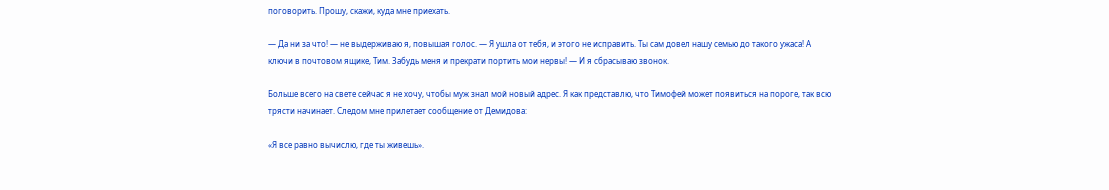поговорить. Прошу, скажи, куда мне приехать.

— Да ни за что! — не выдерживаю я, повышая голос. — Я ушла от тебя, и этого не исправить. Ты сам довел нашу семью до такого ужаса! А ключи в почтовом ящике, Тим. Забудь меня и прекрати портить мои нервы! — И я сбрасываю звонок.

Больше всего на свете сейчас я не хочу, чтобы муж знал мой новый адрес. Я как представлю, что Тимофей может появиться на пороге, так всю трясти начинает. Следом мне прилетает сообщение от Демидова:

«Я все равно вычислю, где ты живешь».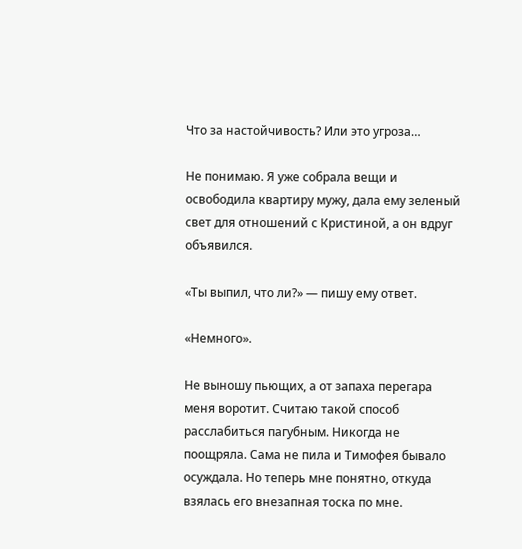Что за настойчивость? Или это угроза…

Не понимаю. Я уже собрала вещи и освободила квартиру мужу, дала ему зеленый свет для отношений с Кристиной, а он вдруг объявился.

«Ты выпил, что ли?» — пишу ему ответ.

«Немного».

Не выношу пьющих, а от запаха перегара меня воротит. Считаю такой способ расслабиться пагубным. Никогда не поощряла. Сама не пила и Тимофея бывало осуждала. Но теперь мне понятно, откуда взялась его внезапная тоска по мне.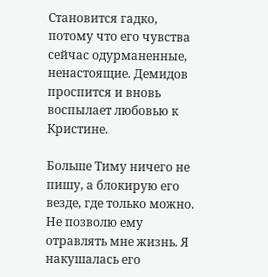Становится гадко, потому что его чувства сейчас одурманенные, ненастоящие. Демидов проспится и вновь воспылает любовью к Кристине.

Больше Тиму ничего не пишу, а блокирую его везде, где только можно. Не позволю ему отравлять мне жизнь. Я накушалась его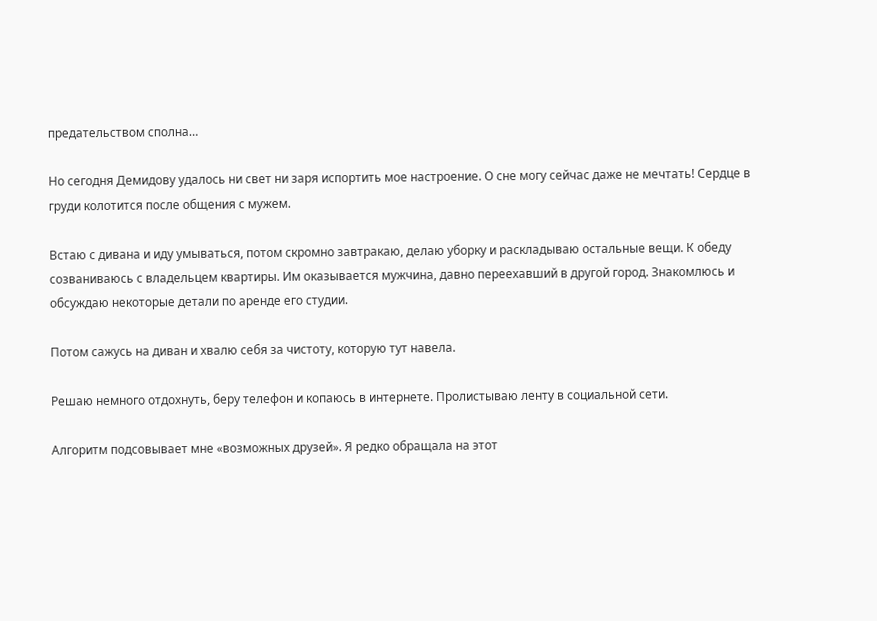предательством сполна…

Но сегодня Демидову удалось ни свет ни заря испортить мое настроение. О сне могу сейчас даже не мечтать! Сердце в груди колотится после общения с мужем.

Встаю с дивана и иду умываться, потом скромно завтракаю, делаю уборку и раскладываю остальные вещи. К обеду созваниваюсь с владельцем квартиры. Им оказывается мужчина, давно переехавший в другой город. Знакомлюсь и обсуждаю некоторые детали по аренде его студии.

Потом сажусь на диван и хвалю себя за чистоту, которую тут навела.

Решаю немного отдохнуть, беру телефон и копаюсь в интернете. Пролистываю ленту в социальной сети.

Алгоритм подсовывает мне «возможных друзей». Я редко обращала на этот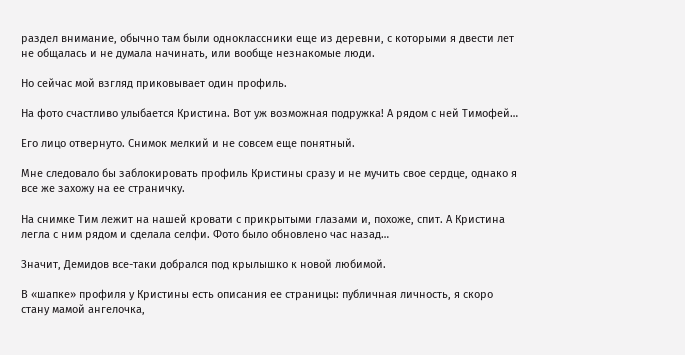раздел внимание, обычно там были одноклассники еще из деревни, с которыми я двести лет не общалась и не думала начинать, или вообще незнакомые люди.

Но сейчас мой взгляд приковывает один профиль.

На фото счастливо улыбается Кристина. Вот уж возможная подружка! А рядом с ней Тимофей…

Его лицо отвернуто. Снимок мелкий и не совсем еще понятный.

Мне следовало бы заблокировать профиль Кристины сразу и не мучить свое сердце, однако я все же захожу на ее страничку.

На снимке Тим лежит на нашей кровати с прикрытыми глазами и, похоже, спит. А Кристина легла с ним рядом и сделала селфи. Фото было обновлено час назад…

Значит, Демидов все-таки добрался под крылышко к новой любимой.

В «шапке» профиля у Кристины есть описания ее страницы: публичная личность, я скоро стану мамой ангелочка,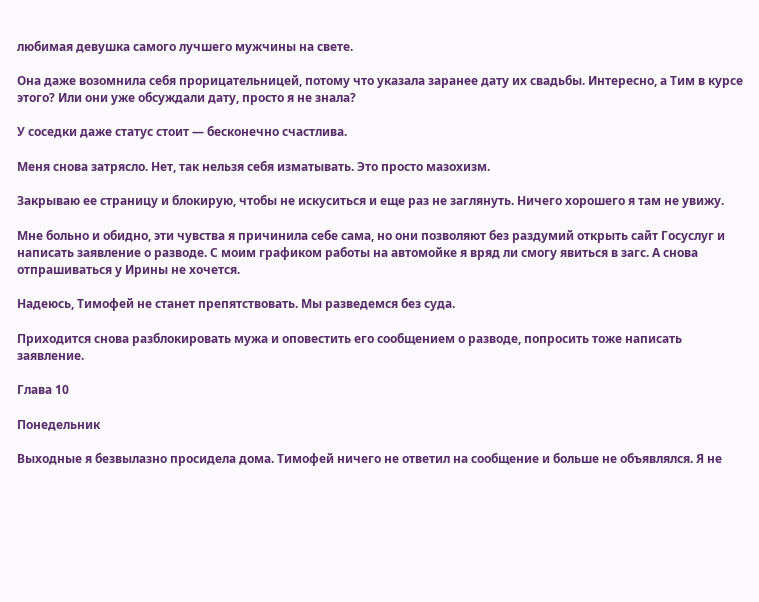любимая девушка самого лучшего мужчины на свете.

Она даже возомнила себя прорицательницей, потому что указала заранее дату их свадьбы. Интересно, а Тим в курсе этого? Или они уже обсуждали дату, просто я не знала?

У соседки даже статус стоит — бесконечно счастлива.

Меня снова затрясло. Нет, так нельзя себя изматывать. Это просто мазохизм.

Закрываю ее страницу и блокирую, чтобы не искуситься и еще раз не заглянуть. Ничего хорошего я там не увижу.

Мне больно и обидно, эти чувства я причинила себе сама, но они позволяют без раздумий открыть сайт Госуслуг и написать заявление о разводе. С моим графиком работы на автомойке я вряд ли смогу явиться в загс. А снова отпрашиваться у Ирины не хочется.

Надеюсь, Тимофей не станет препятствовать. Мы разведемся без суда.

Приходится снова разблокировать мужа и оповестить его сообщением о разводе, попросить тоже написать заявление.

Глава 10

Понедельник

Выходные я безвылазно просидела дома. Тимофей ничего не ответил на сообщение и больше не объявлялся. Я не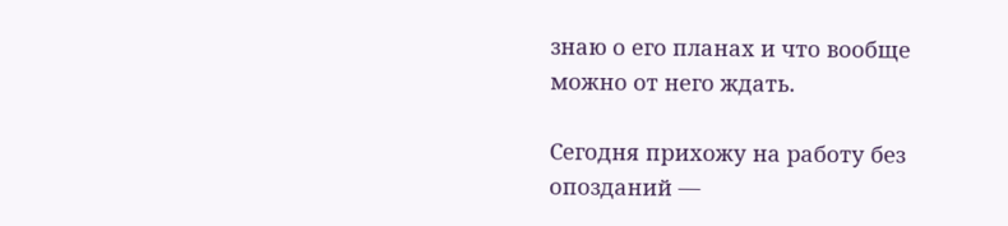знаю о его планах и что вообще можно от него ждать.

Сегодня прихожу на работу без опозданий —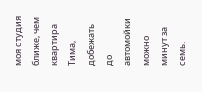моя студия ближе, чем квартира Тима, добежать до автомойки можно минут за семь.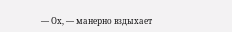— Ох, — манерно вздыхает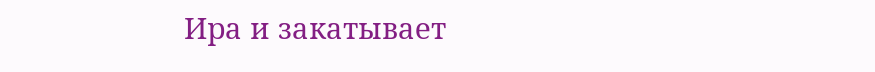Ира и закатывает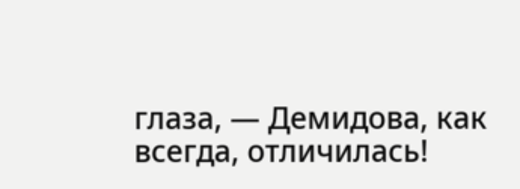глаза, — Демидова, как всегда, отличилась!